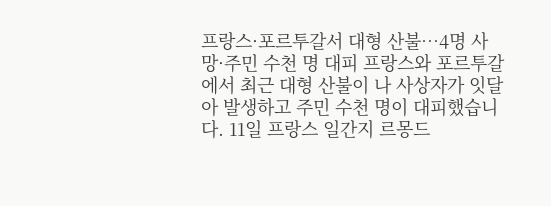프랑스·포르투갈서 대형 산불…4명 사망·주민 수천 명 대피 프랑스와 포르투갈에서 최근 대형 산불이 나 사상자가 잇달아 발생하고 주민 수천 명이 대피했습니다. 11일 프랑스 일간지 르몽드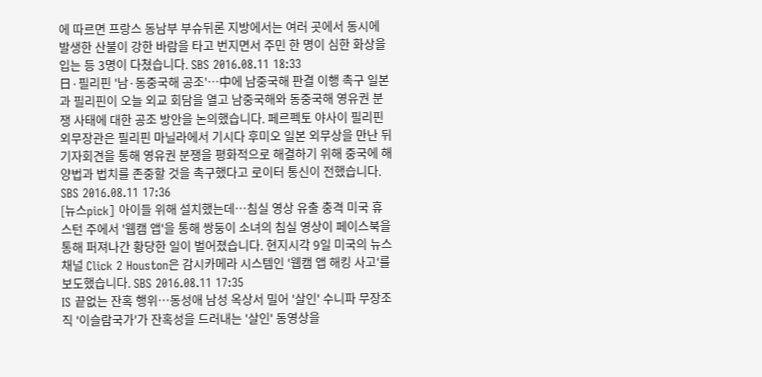에 따르면 프랑스 동남부 부슈뒤론 지방에서는 여러 곳에서 동시에 발생한 산불이 강한 바람을 타고 번지면서 주민 한 명이 심한 화상을 입는 등 3명이 다쳤습니다. SBS 2016.08.11 18:33
日·필리핀 '남·동중국해 공조'…中에 남중국해 판결 이행 촉구 일본과 필리핀이 오늘 외교 회담을 열고 남중국해와 동중국해 영유권 분쟁 사태에 대한 공조 방안을 논의했습니다. 페르펙토 야사이 필리핀 외무장관은 필리핀 마닐라에서 기시다 후미오 일본 외무상을 만난 뒤 기자회견을 통해 영유권 분쟁을 평화적으로 해결하기 위해 중국에 해양법과 법치를 존중할 것을 촉구했다고 로이터 통신이 전했습니다. SBS 2016.08.11 17:36
[뉴스pick] 아이들 위해 설치했는데…침실 영상 유출 충격 미국 휴스턴 주에서 '웹캠 앱'을 통해 쌍둥이 소녀의 침실 영상이 페이스북을 통해 퍼져나간 황당한 일이 벌어졌습니다. 현지시각 9일 미국의 뉴스채널 Click 2 Houston은 감시카메라 시스템인 '웹캠 앱 해킹 사고'를 보도했습니다. SBS 2016.08.11 17:35
IS 끝없는 잔혹 행위…동성애 남성 옥상서 밀어 '살인' 수니파 무장조직 '이슬람국가'가 잔혹성을 드러내는 '살인' 동영상을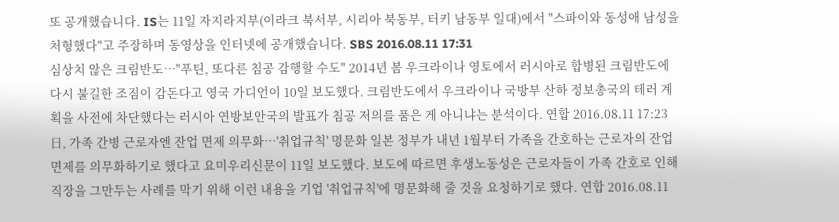또 공개했습니다. IS는 11일 자지라지부(이라크 북서부, 시리아 북동부, 터키 남동부 일대)에서 "스파이와 동성애 남성을 처형했다"고 주장하며 동영상을 인터넷에 공개했습니다. SBS 2016.08.11 17:31
심상치 않은 크림반도…"푸틴, 또다른 침공 감행할 수도" 2014년 봄 우크라이나 영토에서 러시아로 합병된 크림반도에 다시 불길한 조짐이 감돈다고 영국 가디언이 10일 보도했다. 크림반도에서 우크라이나 국방부 산하 정보총국의 테러 계획을 사전에 차단했다는 러시아 연방보안국의 발표가 침공 저의를 품은 게 아니냐는 분석이다. 연합 2016.08.11 17:23
日, 가족 간병 근로자엔 잔업 면제 의무화…'취업규칙' 명문화 일본 정부가 내년 1월부터 가족을 간호하는 근로자의 잔업 면제를 의무화하기로 했다고 요미우리신문이 11일 보도했다. 보도에 따르면 후생노동성은 근로자들이 가족 간호로 인해 직장을 그만두는 사례를 막기 위해 이런 내용을 기업 '취업규칙'에 명문화해 줄 것을 요청하기로 했다. 연합 2016.08.11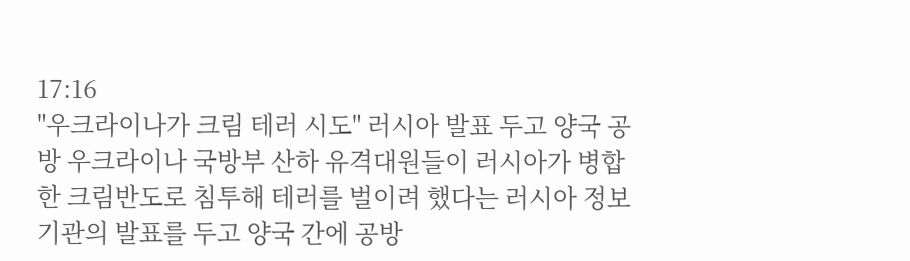17:16
"우크라이나가 크림 테러 시도" 러시아 발표 두고 양국 공방 우크라이나 국방부 산하 유격대원들이 러시아가 병합한 크림반도로 침투해 테러를 벌이려 했다는 러시아 정보기관의 발표를 두고 양국 간에 공방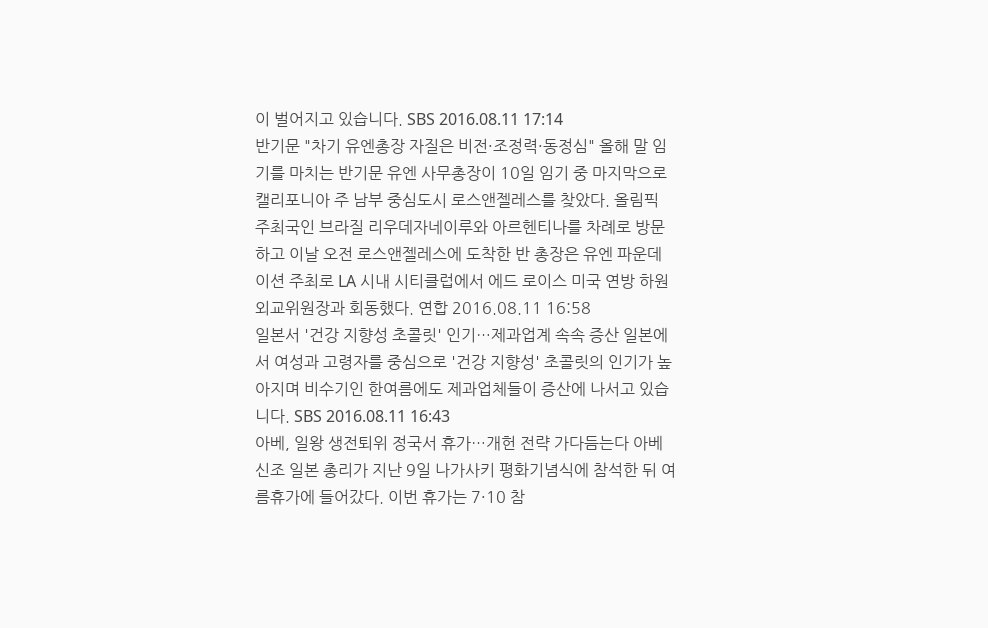이 벌어지고 있습니다. SBS 2016.08.11 17:14
반기문 "차기 유엔총장 자질은 비전·조정력·동정심" 올해 말 임기를 마치는 반기문 유엔 사무총장이 10일 임기 중 마지막으로 캘리포니아 주 남부 중심도시 로스앤젤레스를 찾았다. 올림픽 주최국인 브라질 리우데자네이루와 아르헨티나를 차례로 방문하고 이날 오전 로스앤젤레스에 도착한 반 총장은 유엔 파운데이션 주최로 LA 시내 시티클럽에서 에드 로이스 미국 연방 하원 외교위원장과 회동했다. 연합 2016.08.11 16:58
일본서 '건강 지향성 초콜릿' 인기…제과업계 속속 증산 일본에서 여성과 고령자를 중심으로 '건강 지향성' 초콜릿의 인기가 높아지며 비수기인 한여름에도 제과업체들이 증산에 나서고 있습니다. SBS 2016.08.11 16:43
아베, 일왕 생전퇴위 정국서 휴가…개헌 전략 가다듬는다 아베 신조 일본 총리가 지난 9일 나가사키 평화기념식에 참석한 뒤 여름휴가에 들어갔다. 이번 휴가는 7·10 참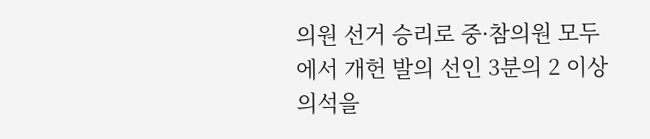의원 선거 승리로 중·참의원 모두에서 개헌 발의 선인 3분의 2 이상 의석을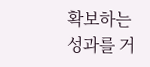확보하는 성과를 거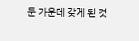둔 가운데 갖게 된 것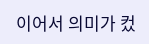이어서 의미가 컸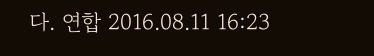다. 연합 2016.08.11 16:23